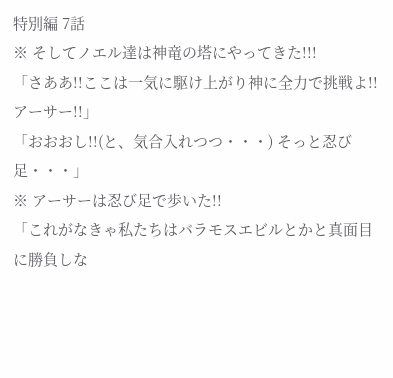特別編 7話
※ そしてノエル達は神竜の塔にやってきた!!!
「さああ!!ここは一気に駆け上がり神に全力で挑戦よ!!アーサー!!」
「おおおし!!(と、気合入れつつ・・・) そっと忍び足・・・」
※ アーサーは忍び足で歩いた!!
「これがなきゃ私たちはバラモスエビルとかと真面目に勝負しな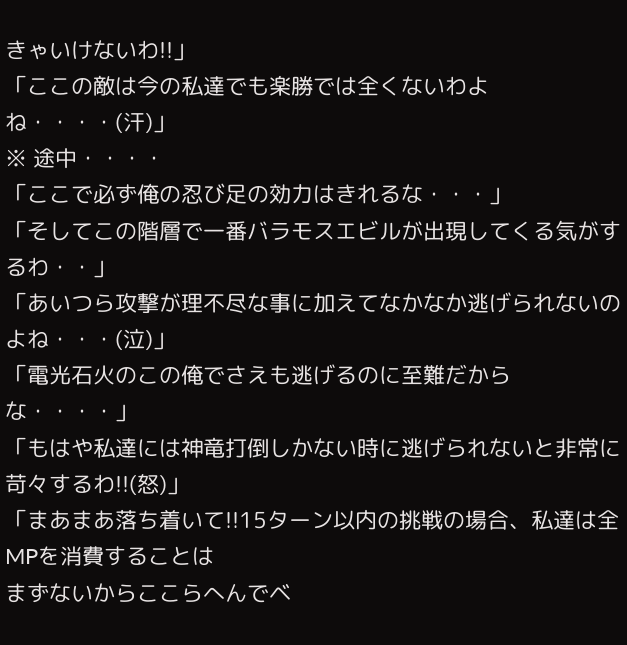きゃいけないわ!!」
「ここの敵は今の私達でも楽勝では全くないわよね・・・・(汗)」
※ 途中・・・・
「ここで必ず俺の忍び足の効力はきれるな・・・」
「そしてこの階層で一番バラモスエビルが出現してくる気がするわ・・」
「あいつら攻撃が理不尽な事に加えてなかなか逃げられないのよね・・・(泣)」
「電光石火のこの俺でさえも逃げるのに至難だからな・・・・」
「もはや私達には神竜打倒しかない時に逃げられないと非常に苛々するわ!!(怒)」
「まあまあ落ち着いて!!15ターン以内の挑戦の場合、私達は全MPを消費することは
まずないからここらへんでベ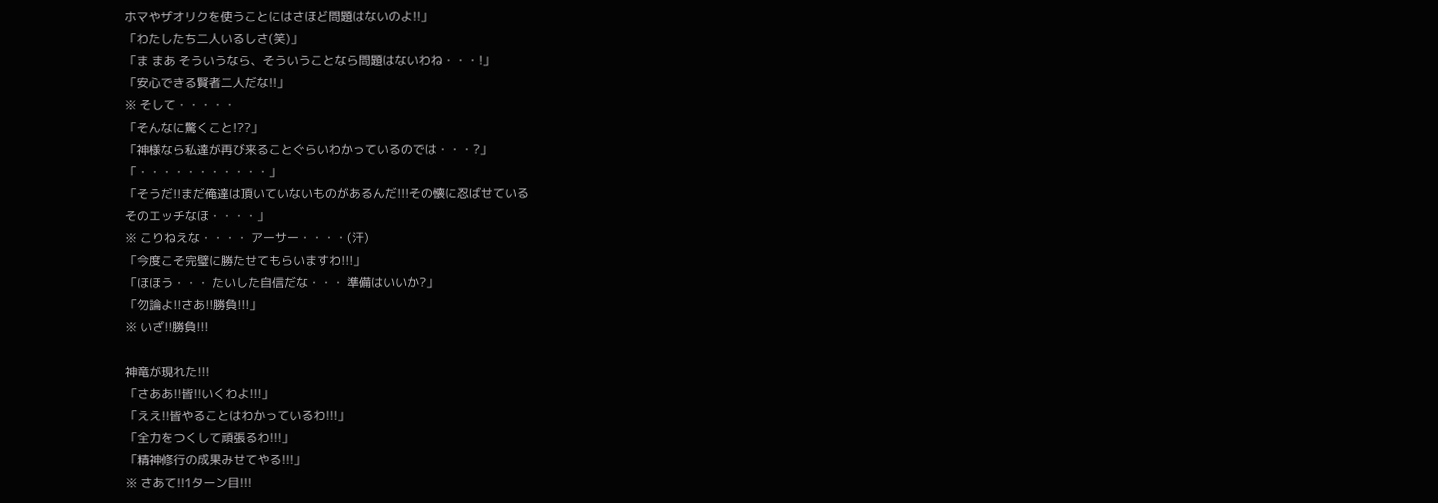ホマやザオリクを使うことにはさほど問題はないのよ!!」
「わたしたち二人いるしさ(笑)」
「ま まあ そういうなら、そういうことなら問題はないわね・・・!」
「安心できる賢者二人だな!!」
※ そして・・・・・
「そんなに驚くこと!??」
「神様なら私達が再び来ることぐらいわかっているのでは・・・?」
「・・・・・・・・・・・」
「そうだ!!まだ俺達は頂いていないものがあるんだ!!!その懐に忍ばせている
そのエッチなほ・・・・」
※ こりねえな・・・・ アーサー・・・・(汗)
「今度こそ完璧に勝たせてもらいますわ!!!」
「ほほう・・・ たいした自信だな・・・ 準備はいいか?」
「勿論よ!!さあ!!勝負!!!」
※ いざ!!勝負!!!

神竜が現れた!!!
「さああ!!皆!!いくわよ!!!」
「ええ!!皆やることはわかっているわ!!!」
「全力をつくして頑張るわ!!!」
「精神修行の成果みせてやる!!!」
※ さあて!!1ターン目!!!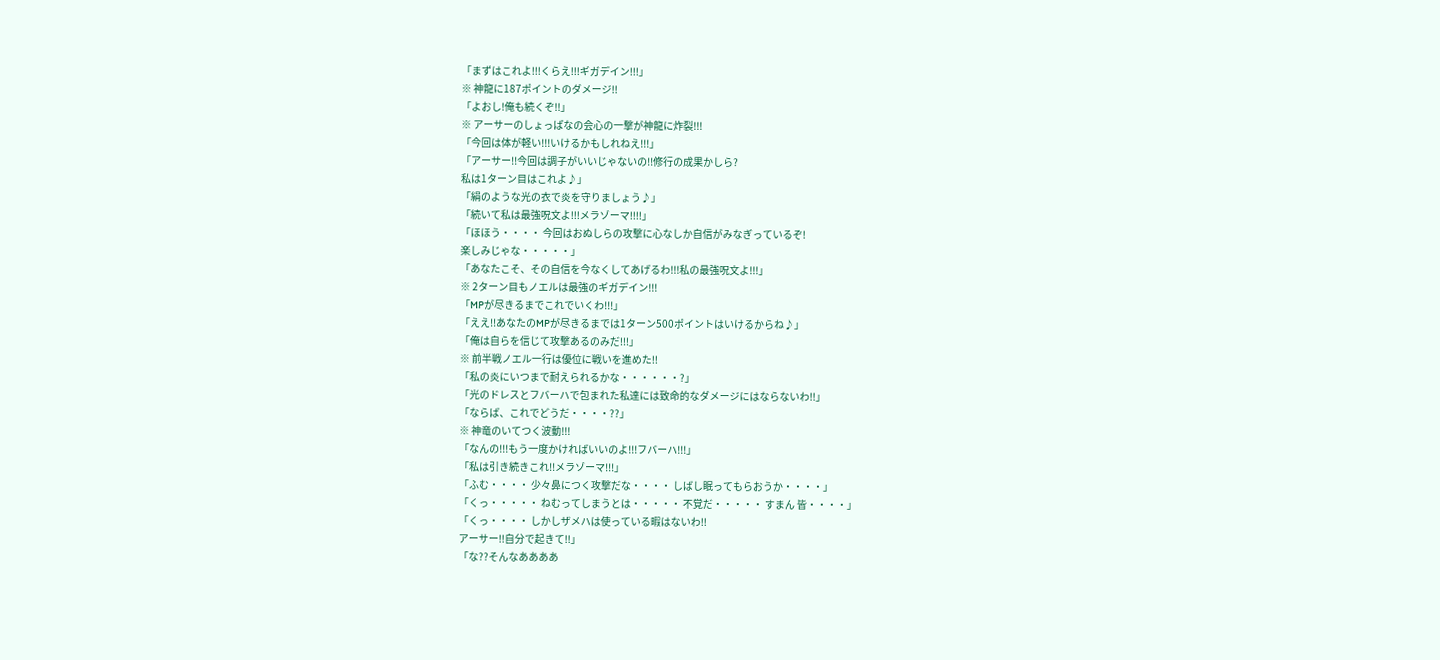「まずはこれよ!!!くらえ!!!ギガデイン!!!」
※ 神龍に187ポイントのダメージ!!
「よおし!俺も続くぞ!!」
※ アーサーのしょっぱなの会心の一撃が神龍に炸裂!!!
「今回は体が軽い!!!いけるかもしれねえ!!!」
「アーサー!!今回は調子がいいじゃないの!!修行の成果かしら?
私は1ターン目はこれよ♪」
「絹のような光の衣で炎を守りましょう♪」
「続いて私は最強呪文よ!!!メラゾーマ!!!!」
「ほほう・・・・ 今回はおぬしらの攻撃に心なしか自信がみなぎっているぞ!
楽しみじゃな・・・・・」
「あなたこそ、その自信を今なくしてあげるわ!!!私の最強呪文よ!!!」
※ 2ターン目もノエルは最強のギガデイン!!!
「MPが尽きるまでこれでいくわ!!!」
「ええ!!あなたのMPが尽きるまでは1ターン500ポイントはいけるからね♪」
「俺は自らを信じて攻撃あるのみだ!!!」
※ 前半戦ノエル一行は優位に戦いを進めた!!
「私の炎にいつまで耐えられるかな・・・・・・?」
「光のドレスとフバーハで包まれた私達には致命的なダメージにはならないわ!!」
「ならば、これでどうだ・・・・??」
※ 神竜のいてつく波動!!!
「なんの!!!もう一度かければいいのよ!!!フバーハ!!!」
「私は引き続きこれ!!メラゾーマ!!!」
「ふむ・・・・ 少々鼻につく攻撃だな・・・・ しばし眠ってもらおうか・・・・」
「くっ・・・・・ ねむってしまうとは・・・・・ 不覚だ・・・・・ すまん 皆・・・・」
「くっ・・・・ しかしザメハは使っている暇はないわ!!
アーサー!!自分で起きて!!」
「な??そんなああああ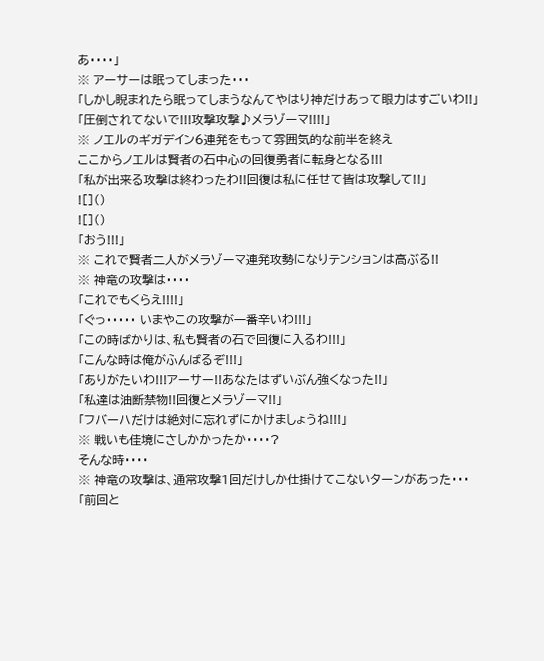あ・・・・」
※ アーサーは眠ってしまった・・・
「しかし睨まれたら眠ってしまうなんてやはり神だけあって眼力はすごいわ!!」
「圧倒されてないで!!!攻撃攻撃♪メラゾーマ!!!!」
※ ノエルのギガデイン6連発をもって雰囲気的な前半を終え
ここからノエルは賢者の石中心の回復勇者に転身となる!!!
「私が出来る攻撃は終わったわ!!回復は私に任せて皆は攻撃して!!」
![]()
![]()
「おう!!!」
※ これで賢者二人がメラゾーマ連発攻勢になりテンションは高ぶる!!
※ 神竜の攻撃は・・・・
「これでもくらえ!!!!」
「ぐっ・・・・・ いまやこの攻撃が一番辛いわ!!!」
「この時ばかりは、私も賢者の石で回復に入るわ!!!」
「こんな時は俺がふんばるぞ!!!」
「ありがたいわ!!!アーサー!!あなたはずいぶん強くなった!!」
「私達は油断禁物!!回復とメラゾーマ!!」
「フバーハだけは絶対に忘れずにかけましょうね!!!」
※ 戦いも佳境にさしかかったか・・・・?
そんな時・・・・
※ 神竜の攻撃は、通常攻撃1回だけしか仕掛けてこないターンがあった・・・
「前回と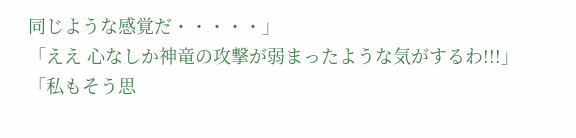同じような感覚だ・・・・・」
「ええ 心なしか神竜の攻撃が弱まったような気がするわ!!!」
「私もそう思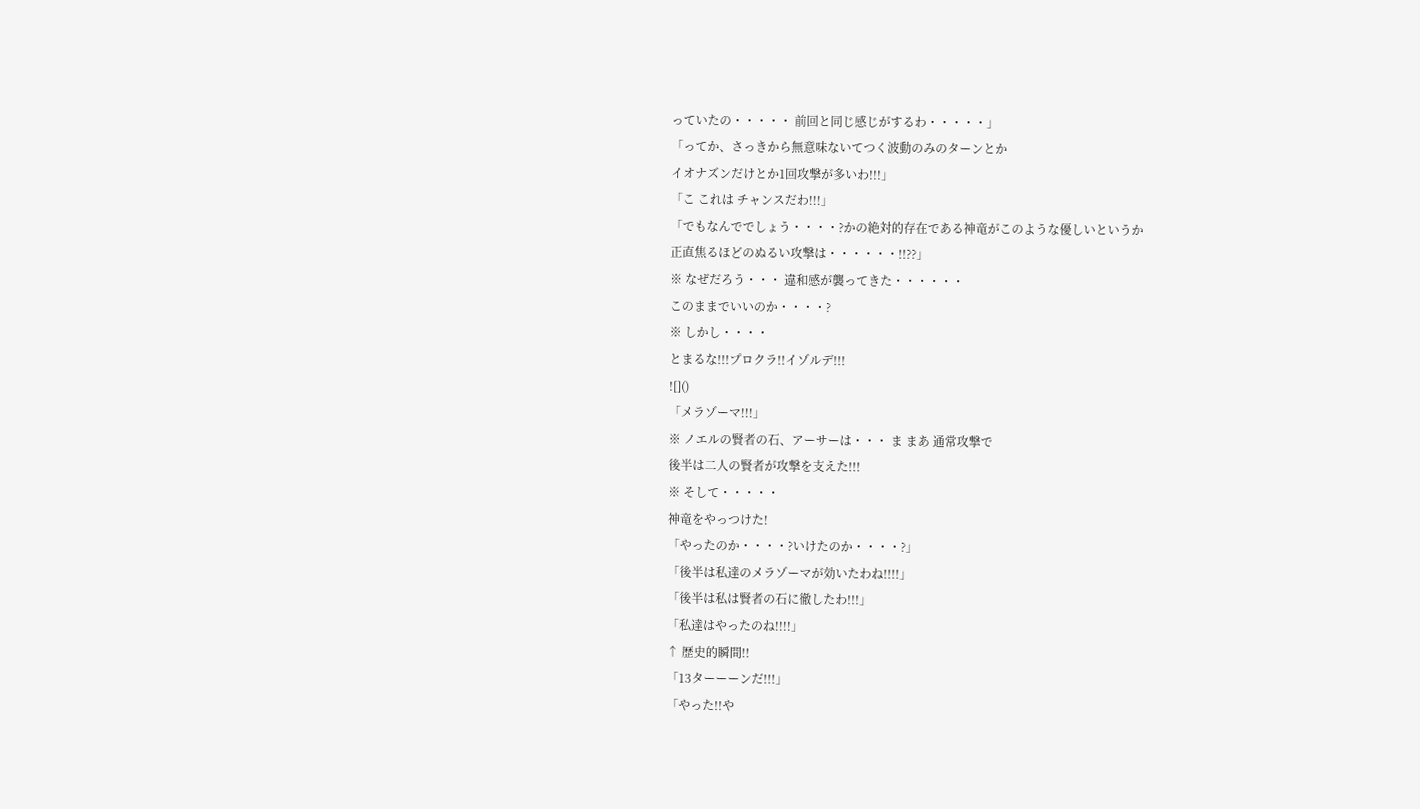っていたの・・・・・ 前回と同じ感じがするわ・・・・・」
「ってか、さっきから無意味ないてつく波動のみのターンとか
イオナズンだけとか1回攻撃が多いわ!!!」
「こ これは チャンスだわ!!!」
「でもなんででしょう・・・・?かの絶対的存在である神竜がこのような優しいというか
正直焦るほどのぬるい攻撃は・・・・・・!!??」
※ なぜだろう・・・ 違和感が襲ってきた・・・・・・
このままでいいのか・・・・?
※ しかし・・・・
とまるな!!!プロクラ!!イゾルデ!!!
![]()
「メラゾーマ!!!」
※ ノエルの賢者の石、アーサーは・・・ ま まあ 通常攻撃で
後半は二人の賢者が攻撃を支えた!!!
※ そして・・・・・
神竜をやっつけた!
「やったのか・・・・?いけたのか・・・・?」
「後半は私達のメラゾーマが効いたわね!!!!」
「後半は私は賢者の石に徹したわ!!!」
「私達はやったのね!!!!」
↑ 歴史的瞬間!!
「13ターーーンだ!!!」
「やった!!や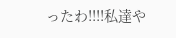ったわ!!!!私達や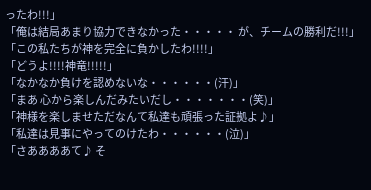ったわ!!!」
「俺は結局あまり協力できなかった・・・・・ が、チームの勝利だ!!!」
「この私たちが神を完全に負かしたわ!!!!」
「どうよ!!!!神竜!!!!!」
「なかなか負けを認めないな・・・・・・(汗)」
「まあ 心から楽しんだみたいだし・・・・・・・(笑)」
「神様を楽しませただなんて私達も頑張った証拠よ♪」
「私達は見事にやってのけたわ・・・・・・(泣)」
「さああああて♪ そ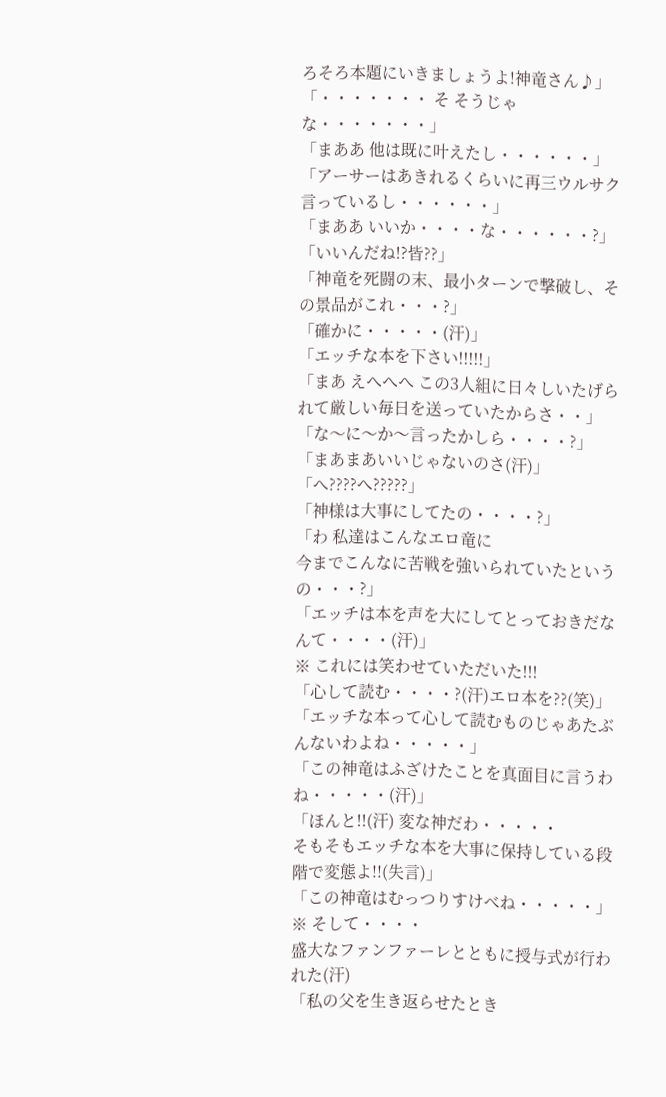ろそろ本題にいきましょうよ!神竜さん♪」
「・・・・・・・ そ そうじゃな・・・・・・・」
「まああ 他は既に叶えたし・・・・・・」
「アーサーはあきれるくらいに再三ウルサク言っているし・・・・・・」
「まああ いいか・・・・な・・・・・・?」
「いいんだね!?皆??」
「神竜を死闘の末、最小ターンで撃破し、その景品がこれ・・・?」
「確かに・・・・・(汗)」
「エッチな本を下さい!!!!!」
「まあ えへへへ この3人組に日々しいたげられて厳しい毎日を送っていたからさ・・」
「な〜に〜か〜言ったかしら・・・・?」
「まあまあいいじゃないのさ(汗)」
「へ????へ?????」
「神様は大事にしてたの・・・・?」
「わ 私達はこんなエロ竜に
今までこんなに苦戦を強いられていたというの・・・?」
「エッチは本を声を大にしてとっておきだなんて・・・・(汗)」
※ これには笑わせていただいた!!!
「心して読む・・・・?(汗)エロ本を??(笑)」
「エッチな本って心して読むものじゃあたぶんないわよね・・・・・」
「この神竜はふざけたことを真面目に言うわね・・・・・(汗)」
「ほんと!!(汗) 変な神だわ・・・・・
そもそもエッチな本を大事に保持している段階で変態よ!!(失言)」
「この神竜はむっつりすけべね・・・・・」
※ そして・・・・
盛大なファンファーレとともに授与式が行われた(汗)
「私の父を生き返らせたとき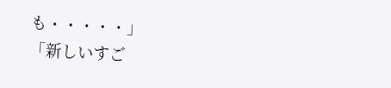も・・・・・」
「新しいすご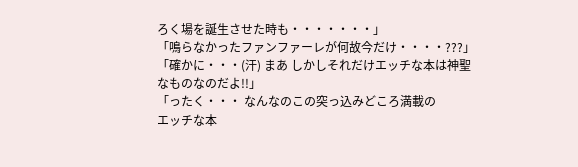ろく場を誕生させた時も・・・・・・・」
「鳴らなかったファンファーレが何故今だけ・・・・???」
「確かに・・・(汗) まあ しかしそれだけエッチな本は神聖なものなのだよ!!」
「ったく・・・ なんなのこの突っ込みどころ満載の
エッチな本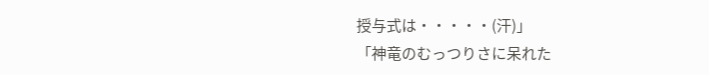授与式は・・・・・(汗)」
「神竜のむっつりさに呆れた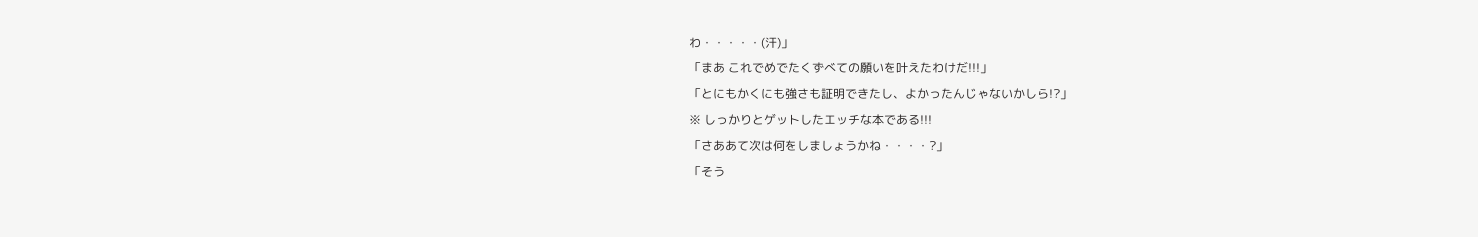わ・・・・・(汗)」
「まあ これでめでたくずべての願いを叶えたわけだ!!!」
「とにもかくにも強さも証明できたし、よかったんじゃないかしら!?」
※ しっかりとゲットしたエッチな本である!!!
「さああて次は何をしましょうかね・・・・?」
「そう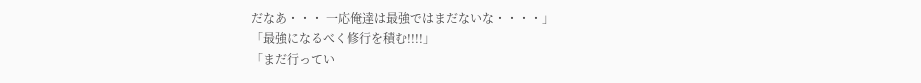だなあ・・・ 一応俺達は最強ではまだないな・・・・」
「最強になるべく修行を積む!!!!」
「まだ行ってい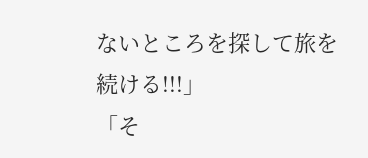ないところを探して旅を続ける!!!」
「そ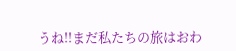うね!!まだ私たちの旅はおわ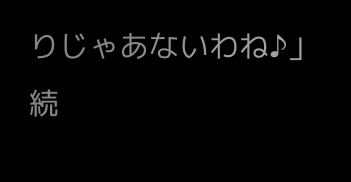りじゃあないわね♪」
続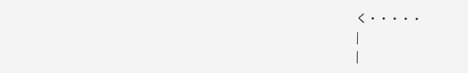く・・・・・
|
|